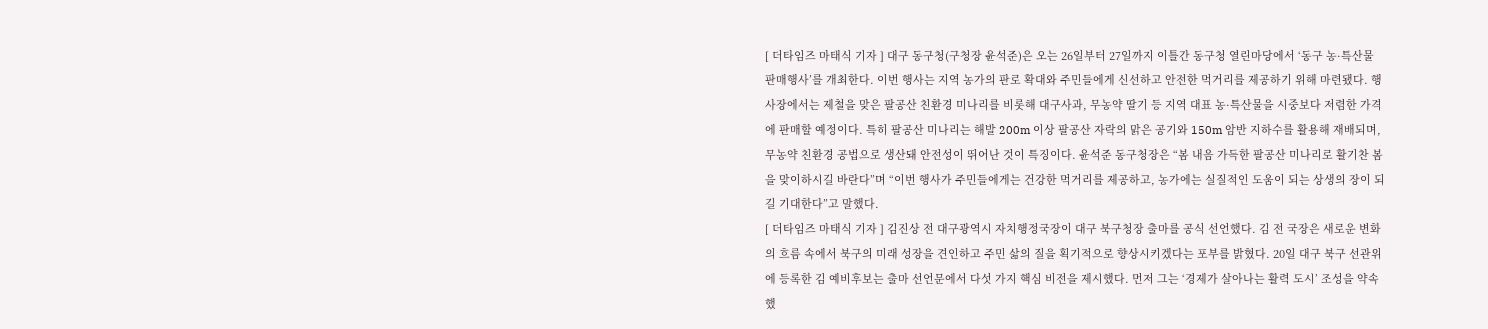[ 더타임즈 마태식 기자 ] 대구 동구청(구청장 윤석준)은 오는 26일부터 27일까지 이틀간 동구청 열린마당에서 ‘동구 농·특산물 판매행사’를 개최한다. 이번 행사는 지역 농가의 판로 확대와 주민들에게 신선하고 안전한 먹거리를 제공하기 위해 마련됐다. 행사장에서는 제철을 맞은 팔공산 친환경 미나리를 비롯해 대구사과, 무농약 딸기 등 지역 대표 농·특산물을 시중보다 저렴한 가격에 판매할 예정이다. 특히 팔공산 미나리는 해발 200m 이상 팔공산 자락의 맑은 공기와 150m 암반 지하수를 활용해 재배되며, 무농약 친환경 공법으로 생산돼 안전성이 뛰어난 것이 특징이다. 윤석준 동구청장은 “봄 내음 가득한 팔공산 미나리로 활기찬 봄을 맞이하시길 바란다”며 “이번 행사가 주민들에게는 건강한 먹거리를 제공하고, 농가에는 실질적인 도움이 되는 상생의 장이 되길 기대한다”고 말했다.
[ 더타임즈 마태식 기자 ] 김진상 전 대구광역시 자치행정국장이 대구 북구청장 출마를 공식 선언했다. 김 전 국장은 새로운 변화의 흐름 속에서 북구의 미래 성장을 견인하고 주민 삶의 질을 획기적으로 향상시키겠다는 포부를 밝혔다. 20일 대구 북구 선관위에 등록한 김 예비후보는 출마 선언문에서 다섯 가지 핵심 비전을 제시했다. 먼저 그는 ‘경제가 살아나는 활력 도시’ 조성을 약속했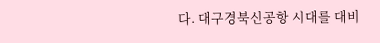다. 대구경북신공항 시대를 대비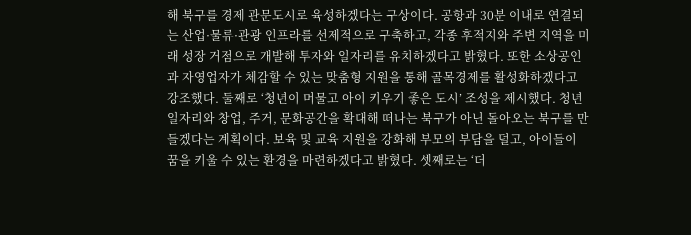해 북구를 경제 관문도시로 육성하겠다는 구상이다. 공항과 30분 이내로 연결되는 산업·물류·관광 인프라를 선제적으로 구축하고, 각종 후적지와 주변 지역을 미래 성장 거점으로 개발해 투자와 일자리를 유치하겠다고 밝혔다. 또한 소상공인과 자영업자가 체감할 수 있는 맞춤형 지원을 통해 골목경제를 활성화하겠다고 강조했다. 둘째로 ‘청년이 머물고 아이 키우기 좋은 도시’ 조성을 제시했다. 청년 일자리와 창업, 주거, 문화공간을 확대해 떠나는 북구가 아닌 돌아오는 북구를 만들겠다는 계획이다. 보육 및 교육 지원을 강화해 부모의 부담을 덜고, 아이들이 꿈을 키울 수 있는 환경을 마련하겠다고 밝혔다. 셋째로는 ‘더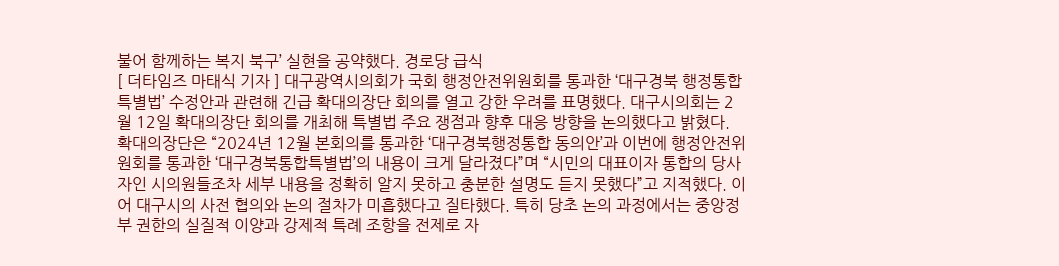불어 함께하는 복지 북구’ 실현을 공약했다. 경로당 급식
[ 더타임즈 마태식 기자 ] 대구광역시의회가 국회 행정안전위원회를 통과한 ‘대구경북 행정통합특별법’ 수정안과 관련해 긴급 확대의장단 회의를 열고 강한 우려를 표명했다. 대구시의회는 2월 12일 확대의장단 회의를 개최해 특별법 주요 쟁점과 향후 대응 방향을 논의했다고 밝혔다. 확대의장단은 “2024년 12월 본회의를 통과한 ‘대구경북행정통합 동의안’과 이번에 행정안전위원회를 통과한 ‘대구경북통합특별법’의 내용이 크게 달라졌다”며 “시민의 대표이자 통합의 당사자인 시의원들조차 세부 내용을 정확히 알지 못하고 충분한 설명도 듣지 못했다”고 지적했다. 이어 대구시의 사전 협의와 논의 절차가 미흡했다고 질타했다. 특히 당초 논의 과정에서는 중앙정부 권한의 실질적 이양과 강제적 특례 조항을 전제로 자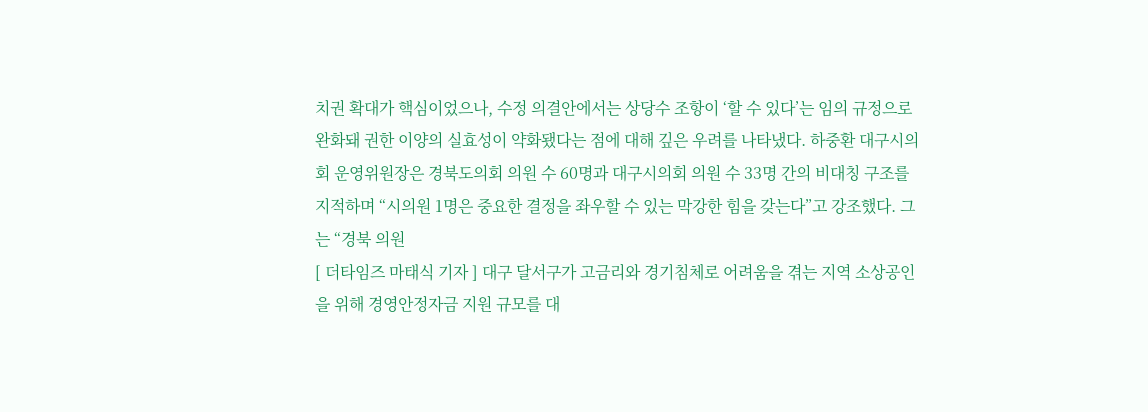치권 확대가 핵심이었으나, 수정 의결안에서는 상당수 조항이 ‘할 수 있다’는 임의 규정으로 완화돼 권한 이양의 실효성이 약화됐다는 점에 대해 깊은 우려를 나타냈다. 하중환 대구시의회 운영위원장은 경북도의회 의원 수 60명과 대구시의회 의원 수 33명 간의 비대칭 구조를 지적하며 “시의원 1명은 중요한 결정을 좌우할 수 있는 막강한 힘을 갖는다”고 강조했다. 그는 “경북 의원
[ 더타임즈 마태식 기자 ] 대구 달서구가 고금리와 경기침체로 어려움을 겪는 지역 소상공인을 위해 경영안정자금 지원 규모를 대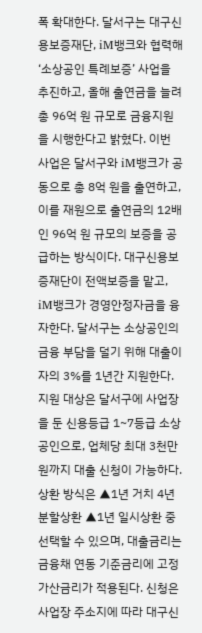폭 확대한다. 달서구는 대구신용보증재단, iM뱅크와 협력해 ‘소상공인 특례보증’ 사업을 추진하고, 올해 출연금을 늘려 총 96억 원 규모로 금융지원을 시행한다고 밝혔다. 이번 사업은 달서구와 iM뱅크가 공동으로 총 8억 원을 출연하고, 이를 재원으로 출연금의 12배인 96억 원 규모의 보증을 공급하는 방식이다. 대구신용보증재단이 전액보증을 맡고, iM뱅크가 경영안정자금을 융자한다. 달서구는 소상공인의 금융 부담을 덜기 위해 대출이자의 3%를 1년간 지원한다. 지원 대상은 달서구에 사업장을 둔 신용등급 1~7등급 소상공인으로, 업체당 최대 3천만 원까지 대출 신청이 가능하다. 상환 방식은 ▲1년 거치 4년 분할상환 ▲1년 일시상환 중 선택할 수 있으며, 대출금리는 금융채 연동 기준금리에 고정 가산금리가 적용된다. 신청은 사업장 주소지에 따라 대구신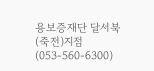용보증재단 달서북(죽전)지점(053-560-6300)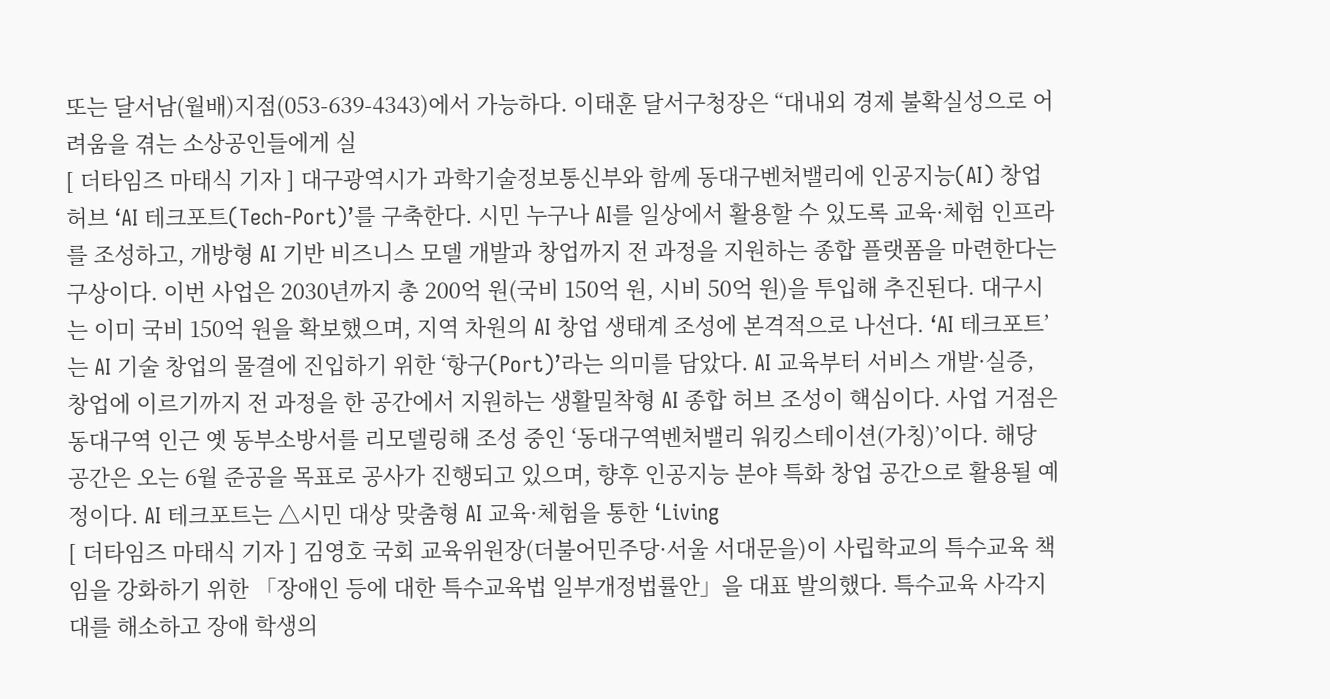또는 달서남(월배)지점(053-639-4343)에서 가능하다. 이태훈 달서구청장은 “대내외 경제 불확실성으로 어려움을 겪는 소상공인들에게 실
[ 더타임즈 마태식 기자 ] 대구광역시가 과학기술정보통신부와 함께 동대구벤처밸리에 인공지능(AI) 창업 허브 ‘AI 테크포트(Tech-Port)’를 구축한다. 시민 누구나 AI를 일상에서 활용할 수 있도록 교육·체험 인프라를 조성하고, 개방형 AI 기반 비즈니스 모델 개발과 창업까지 전 과정을 지원하는 종합 플랫폼을 마련한다는 구상이다. 이번 사업은 2030년까지 총 200억 원(국비 150억 원, 시비 50억 원)을 투입해 추진된다. 대구시는 이미 국비 150억 원을 확보했으며, 지역 차원의 AI 창업 생태계 조성에 본격적으로 나선다. ‘AI 테크포트’는 AI 기술 창업의 물결에 진입하기 위한 ‘항구(Port)’라는 의미를 담았다. AI 교육부터 서비스 개발·실증, 창업에 이르기까지 전 과정을 한 공간에서 지원하는 생활밀착형 AI 종합 허브 조성이 핵심이다. 사업 거점은 동대구역 인근 옛 동부소방서를 리모델링해 조성 중인 ‘동대구역벤처밸리 워킹스테이션(가칭)’이다. 해당 공간은 오는 6월 준공을 목표로 공사가 진행되고 있으며, 향후 인공지능 분야 특화 창업 공간으로 활용될 예정이다. AI 테크포트는 △시민 대상 맞춤형 AI 교육·체험을 통한 ‘Living
[ 더타임즈 마태식 기자 ] 김영호 국회 교육위원장(더불어민주당·서울 서대문을)이 사립학교의 특수교육 책임을 강화하기 위한 「장애인 등에 대한 특수교육법 일부개정법률안」을 대표 발의했다. 특수교육 사각지대를 해소하고 장애 학생의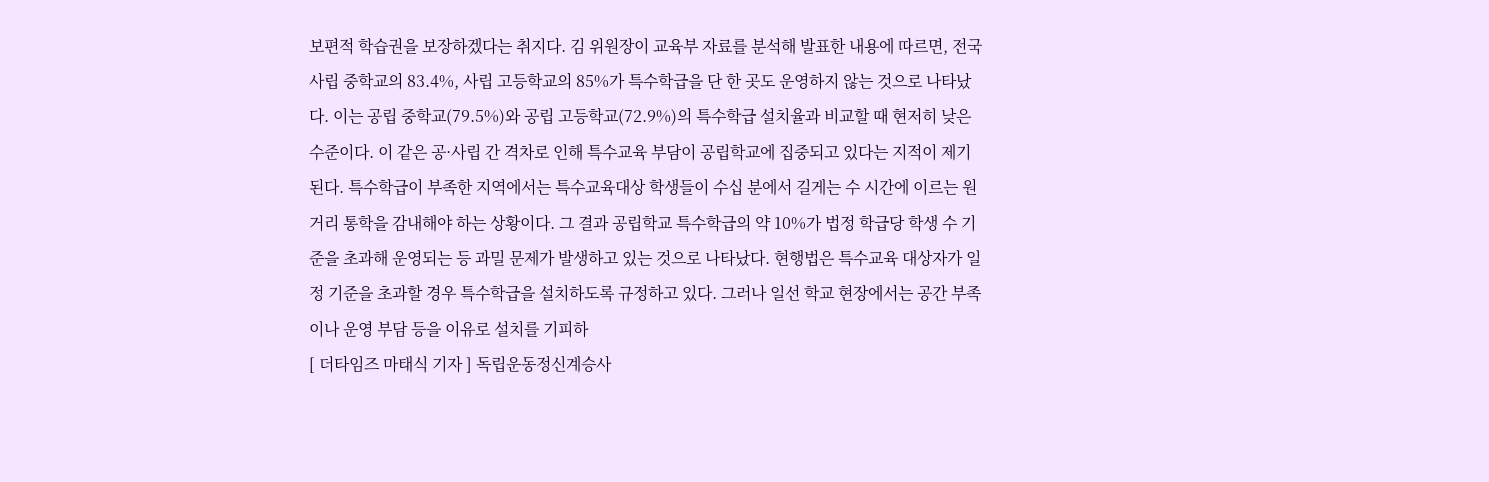보편적 학습권을 보장하겠다는 취지다. 김 위원장이 교육부 자료를 분석해 발표한 내용에 따르면, 전국 사립 중학교의 83.4%, 사립 고등학교의 85%가 특수학급을 단 한 곳도 운영하지 않는 것으로 나타났다. 이는 공립 중학교(79.5%)와 공립 고등학교(72.9%)의 특수학급 설치율과 비교할 때 현저히 낮은 수준이다. 이 같은 공·사립 간 격차로 인해 특수교육 부담이 공립학교에 집중되고 있다는 지적이 제기된다. 특수학급이 부족한 지역에서는 특수교육대상 학생들이 수십 분에서 길게는 수 시간에 이르는 원거리 통학을 감내해야 하는 상황이다. 그 결과 공립학교 특수학급의 약 10%가 법정 학급당 학생 수 기준을 초과해 운영되는 등 과밀 문제가 발생하고 있는 것으로 나타났다. 현행법은 특수교육 대상자가 일정 기준을 초과할 경우 특수학급을 설치하도록 규정하고 있다. 그러나 일선 학교 현장에서는 공간 부족이나 운영 부담 등을 이유로 설치를 기피하
[ 더타임즈 마태식 기자 ] 독립운동정신계승사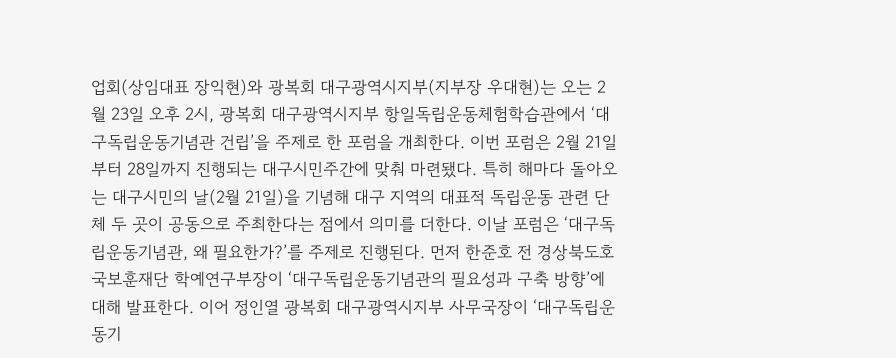업회(상임대표 장익현)와 광복회 대구광역시지부(지부장 우대현)는 오는 2월 23일 오후 2시, 광복회 대구광역시지부 항일독립운동체험학습관에서 ‘대구독립운동기념관 건립’을 주제로 한 포럼을 개최한다. 이번 포럼은 2월 21일부터 28일까지 진행되는 대구시민주간에 맞춰 마련됐다. 특히 해마다 돌아오는 대구시민의 날(2월 21일)을 기념해 대구 지역의 대표적 독립운동 관련 단체 두 곳이 공동으로 주최한다는 점에서 의미를 더한다. 이날 포럼은 ‘대구독립운동기념관, 왜 필요한가?’를 주제로 진행된다. 먼저 한준호 전 경상북도호국보훈재단 학예연구부장이 ‘대구독립운동기념관의 필요성과 구축 방향’에 대해 발표한다. 이어 정인열 광복회 대구광역시지부 사무국장이 ‘대구독립운동기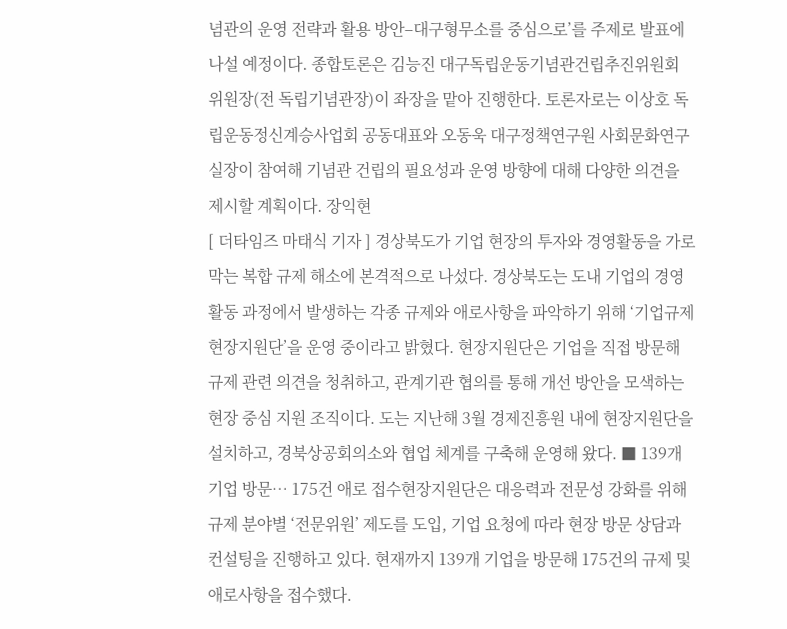념관의 운영 전략과 활용 방안–대구형무소를 중심으로’를 주제로 발표에 나설 예정이다. 종합토론은 김능진 대구독립운동기념관건립추진위원회 위원장(전 독립기념관장)이 좌장을 맡아 진행한다. 토론자로는 이상호 독립운동정신계승사업회 공동대표와 오동욱 대구정책연구원 사회문화연구실장이 참여해 기념관 건립의 필요성과 운영 방향에 대해 다양한 의견을 제시할 계획이다. 장익현
[ 더타임즈 마태식 기자 ] 경상북도가 기업 현장의 투자와 경영활동을 가로막는 복합 규제 해소에 본격적으로 나섰다. 경상북도는 도내 기업의 경영활동 과정에서 발생하는 각종 규제와 애로사항을 파악하기 위해 ‘기업규제 현장지원단’을 운영 중이라고 밝혔다. 현장지원단은 기업을 직접 방문해 규제 관련 의견을 청취하고, 관계기관 협의를 통해 개선 방안을 모색하는 현장 중심 지원 조직이다. 도는 지난해 3월 경제진흥원 내에 현장지원단을 설치하고, 경북상공회의소와 협업 체계를 구축해 운영해 왔다. ■ 139개 기업 방문… 175건 애로 접수현장지원단은 대응력과 전문성 강화를 위해 규제 분야별 ‘전문위원’ 제도를 도입, 기업 요청에 따라 현장 방문 상담과 컨설팅을 진행하고 있다. 현재까지 139개 기업을 방문해 175건의 규제 및 애로사항을 접수했다.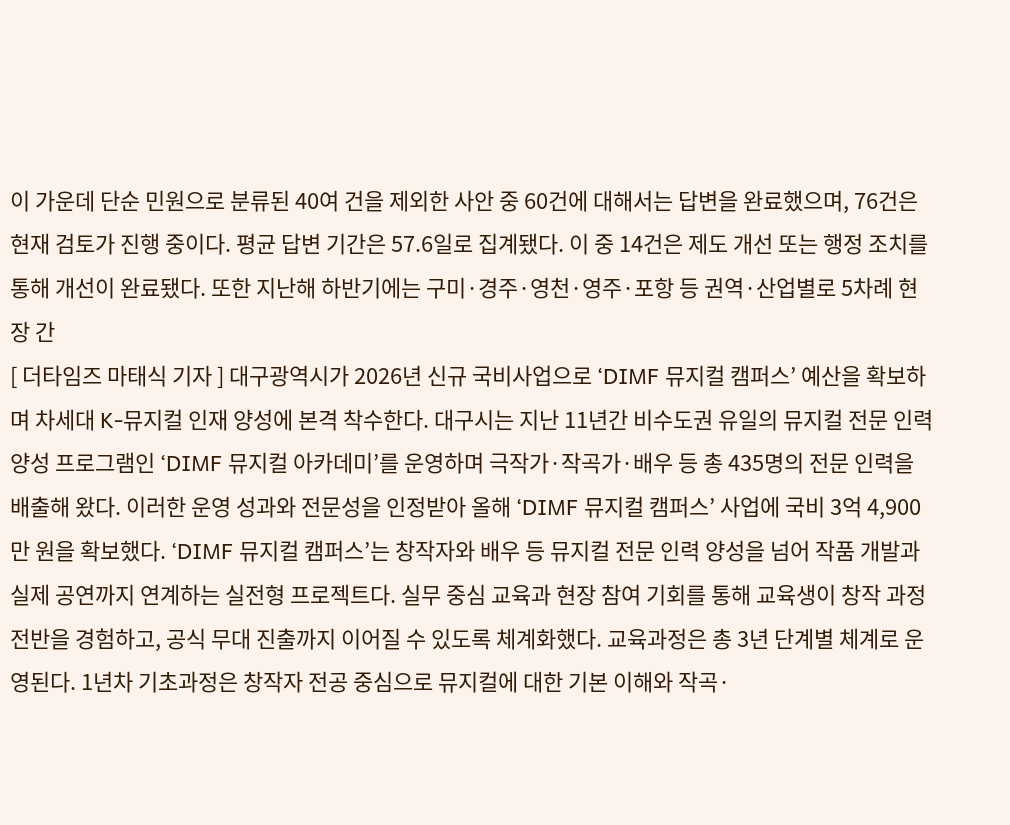이 가운데 단순 민원으로 분류된 40여 건을 제외한 사안 중 60건에 대해서는 답변을 완료했으며, 76건은 현재 검토가 진행 중이다. 평균 답변 기간은 57.6일로 집계됐다. 이 중 14건은 제도 개선 또는 행정 조치를 통해 개선이 완료됐다. 또한 지난해 하반기에는 구미·경주·영천·영주·포항 등 권역·산업별로 5차례 현장 간
[ 더타임즈 마태식 기자 ] 대구광역시가 2026년 신규 국비사업으로 ‘DIMF 뮤지컬 캠퍼스’ 예산을 확보하며 차세대 K-뮤지컬 인재 양성에 본격 착수한다. 대구시는 지난 11년간 비수도권 유일의 뮤지컬 전문 인력 양성 프로그램인 ‘DIMF 뮤지컬 아카데미’를 운영하며 극작가·작곡가·배우 등 총 435명의 전문 인력을 배출해 왔다. 이러한 운영 성과와 전문성을 인정받아 올해 ‘DIMF 뮤지컬 캠퍼스’ 사업에 국비 3억 4,900만 원을 확보했다. ‘DIMF 뮤지컬 캠퍼스’는 창작자와 배우 등 뮤지컬 전문 인력 양성을 넘어 작품 개발과 실제 공연까지 연계하는 실전형 프로젝트다. 실무 중심 교육과 현장 참여 기회를 통해 교육생이 창작 과정 전반을 경험하고, 공식 무대 진출까지 이어질 수 있도록 체계화했다. 교육과정은 총 3년 단계별 체계로 운영된다. 1년차 기초과정은 창작자 전공 중심으로 뮤지컬에 대한 기본 이해와 작곡·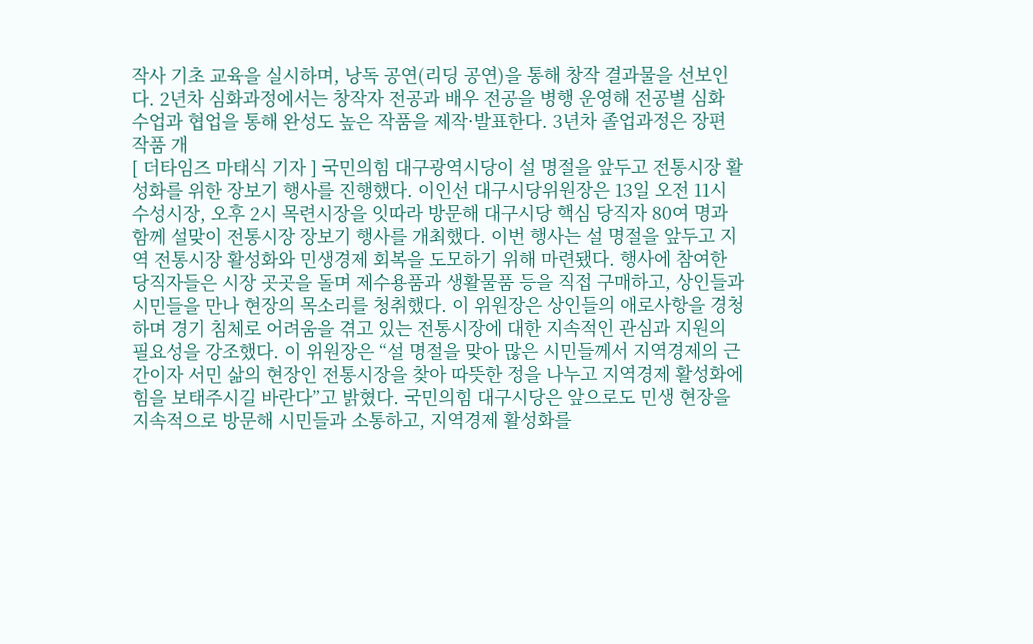작사 기초 교육을 실시하며, 낭독 공연(리딩 공연)을 통해 창작 결과물을 선보인다. 2년차 심화과정에서는 창작자 전공과 배우 전공을 병행 운영해 전공별 심화 수업과 협업을 통해 완성도 높은 작품을 제작·발표한다. 3년차 졸업과정은 장편 작품 개
[ 더타임즈 마태식 기자 ] 국민의힘 대구광역시당이 설 명절을 앞두고 전통시장 활성화를 위한 장보기 행사를 진행했다. 이인선 대구시당위원장은 13일 오전 11시 수성시장, 오후 2시 목련시장을 잇따라 방문해 대구시당 핵심 당직자 80여 명과 함께 설맞이 전통시장 장보기 행사를 개최했다. 이번 행사는 설 명절을 앞두고 지역 전통시장 활성화와 민생경제 회복을 도모하기 위해 마련됐다. 행사에 참여한 당직자들은 시장 곳곳을 돌며 제수용품과 생활물품 등을 직접 구매하고, 상인들과 시민들을 만나 현장의 목소리를 청취했다. 이 위원장은 상인들의 애로사항을 경청하며 경기 침체로 어려움을 겪고 있는 전통시장에 대한 지속적인 관심과 지원의 필요성을 강조했다. 이 위원장은 “설 명절을 맞아 많은 시민들께서 지역경제의 근간이자 서민 삶의 현장인 전통시장을 찾아 따뜻한 정을 나누고 지역경제 활성화에 힘을 보태주시길 바란다”고 밝혔다. 국민의힘 대구시당은 앞으로도 민생 현장을 지속적으로 방문해 시민들과 소통하고, 지역경제 활성화를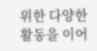위한 다양한 활동을 이어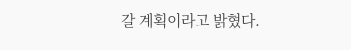갈 계획이라고 밝혔다.